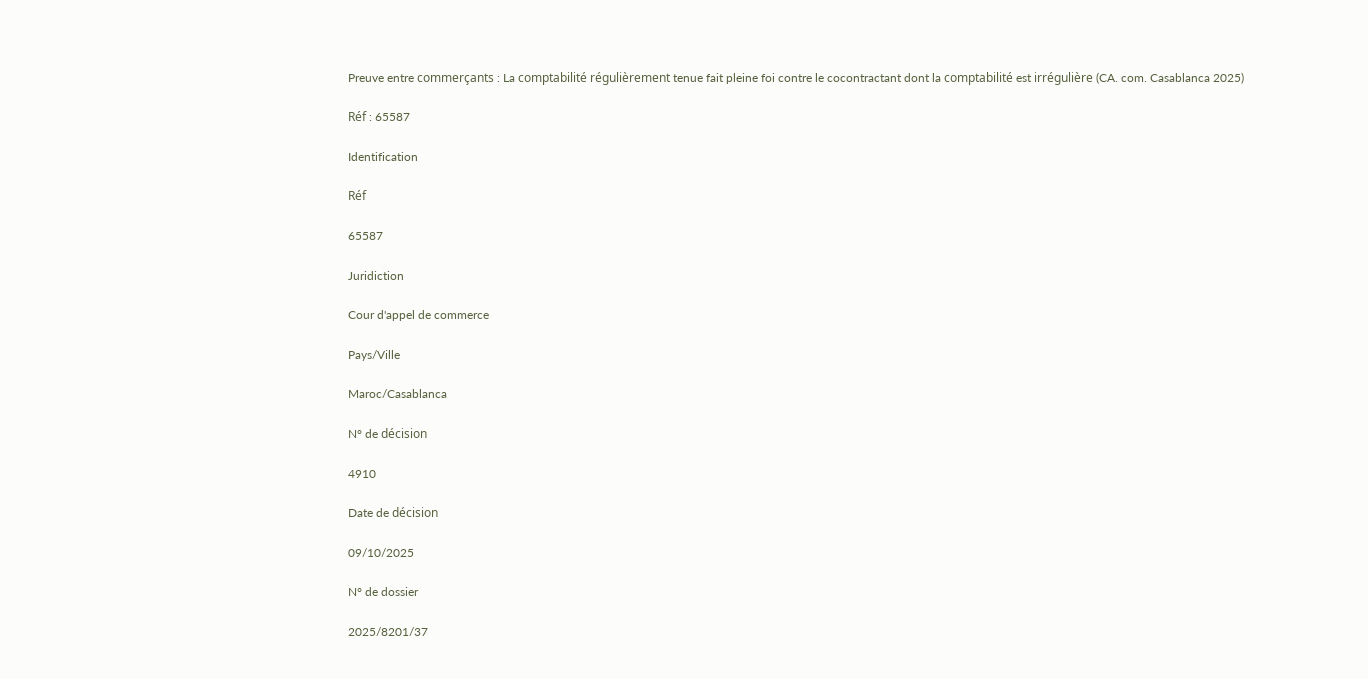Preuve entre commerçants : La comptabilité régulièrement tenue fait pleine foi contre le cocontractant dont la comptabilité est irrégulière (CA. com. Casablanca 2025)

Réf : 65587

Identification

Réf

65587

Juridiction

Cour d'appel de commerce

Pays/Ville

Maroc/Casablanca

N° de décision

4910

Date de décision

09/10/2025

N° de dossier

2025/8201/37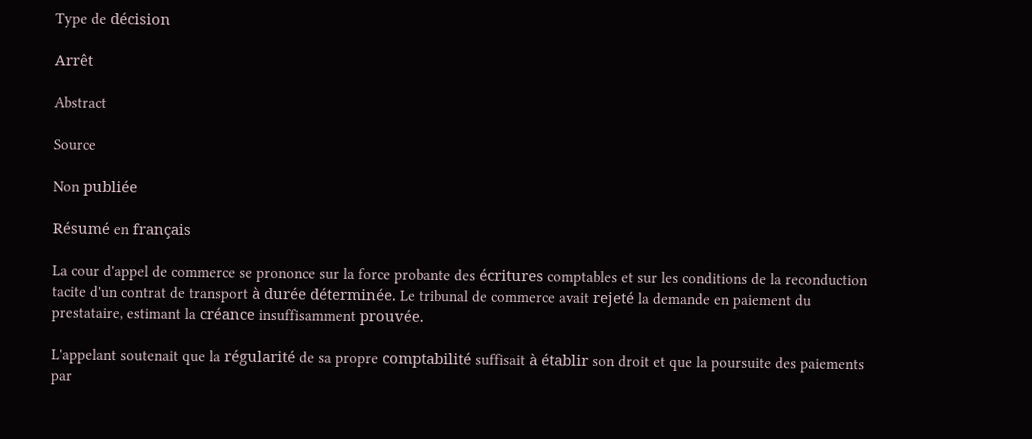Type de décision

Arrêt

Abstract

Source

Non publiée

Résumé en français

La cour d'appel de commerce se prononce sur la force probante des écritures comptables et sur les conditions de la reconduction tacite d'un contrat de transport à durée déterminée. Le tribunal de commerce avait rejeté la demande en paiement du prestataire, estimant la créance insuffisamment prouvée.

L'appelant soutenait que la régularité de sa propre comptabilité suffisait à établir son droit et que la poursuite des paiements par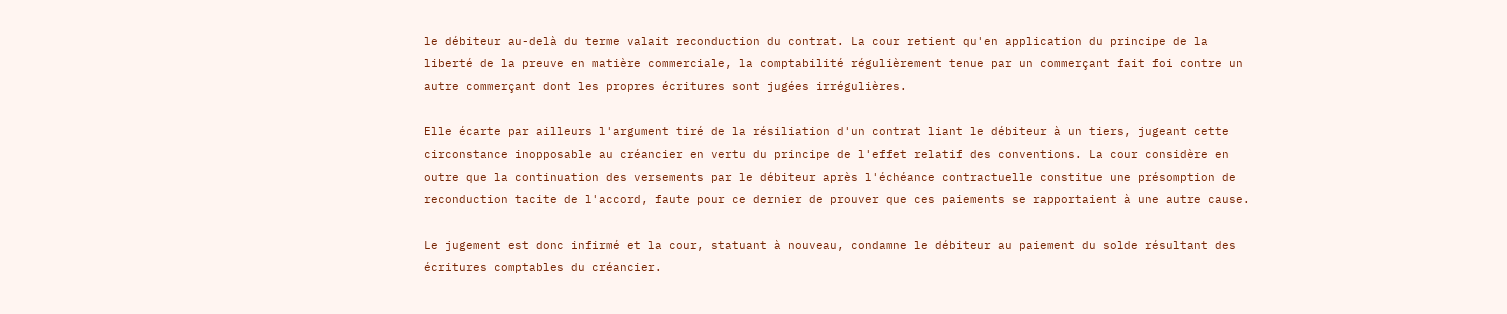le débiteur au-delà du terme valait reconduction du contrat. La cour retient qu'en application du principe de la liberté de la preuve en matière commerciale, la comptabilité régulièrement tenue par un commerçant fait foi contre un autre commerçant dont les propres écritures sont jugées irrégulières.

Elle écarte par ailleurs l'argument tiré de la résiliation d'un contrat liant le débiteur à un tiers, jugeant cette circonstance inopposable au créancier en vertu du principe de l'effet relatif des conventions. La cour considère en outre que la continuation des versements par le débiteur après l'échéance contractuelle constitue une présomption de reconduction tacite de l'accord, faute pour ce dernier de prouver que ces paiements se rapportaient à une autre cause.

Le jugement est donc infirmé et la cour, statuant à nouveau, condamne le débiteur au paiement du solde résultant des écritures comptables du créancier.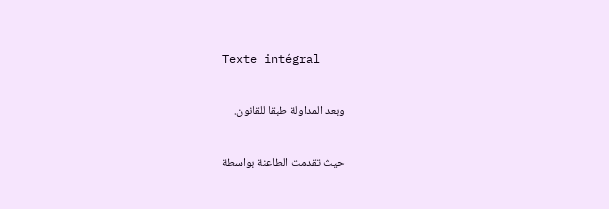Texte intégral

وبعد المداولة طبقا للقانون.

حيث تقدمت الطاعنة بواسطة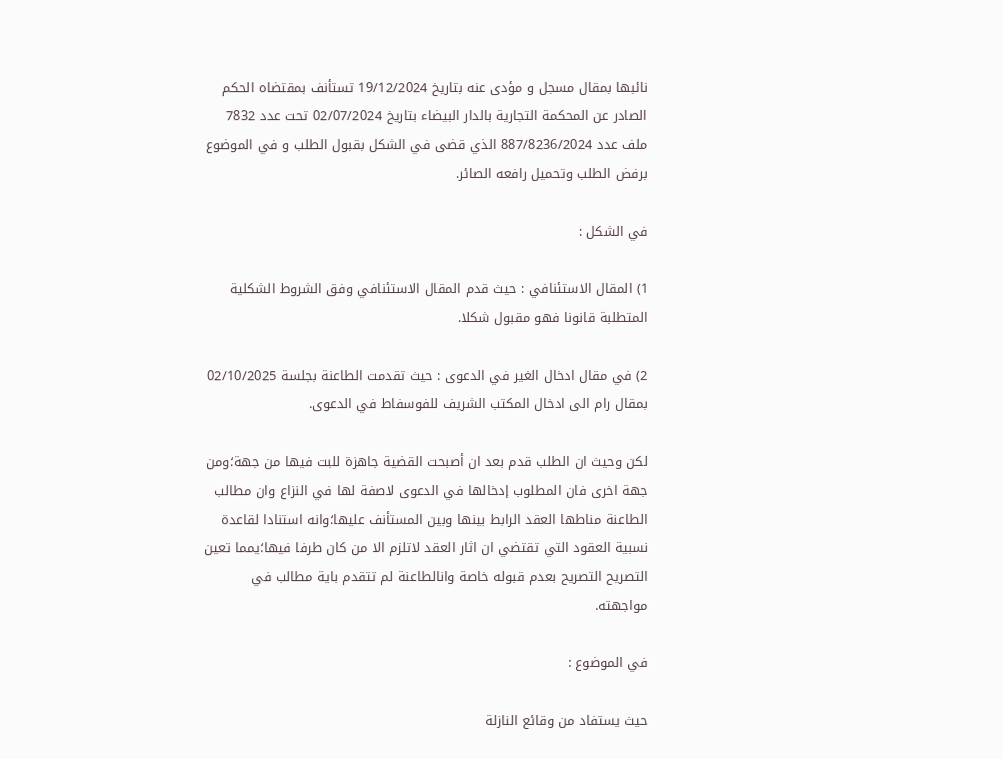نائبها بمقال مسجل و مؤدى عنه بتاريخ 19/12/2024 تستأنف بمقتضاه الحكم الصادر عن المحكمة التجارية بالدار البيضاء بتاريخ 02/07/2024 تحت عدد 7832 ملف عدد 887/8236/2024 الذي قضى في الشكل بقبول الطلب و في الموضوع برفض الطلب وتحميل رافعه الصائر.

في الشكل :

1) المقال الاستئنافي : حيث قدم المقال الاستئنافي وفق الشروط الشكلية المتطلبة قانونا فهو مقبول شكلا.

2) في مقال ادخال الغير في الدعوى : حيث تقدمت الطاعنة بجلسة 02/10/2025 بمقال رام الى ادخال المكتب الشريف للفوسفاط في الدعوى.

لكن وحيث ان الطلب قدم بعد ان أصبحت القضية جاهزة للبت فيها من جهة؛ومن جهة اخرى فان المطلوب إدخالها في الدعوى لاصفة لها في النزاع وان مطالب الطاعنة مناطها العقد الرابط بينها وبين المستأنف عليها؛وانه استنادا لقاعدة نسبية العقود التي تقتضي ان اثار العقد لاتلزم الا من كان طرفا فيها؛يمما تعين التصريح التصريح بعدم قبوله خاصة وانالطاعنة لم تتقدم باية مطالب في مواجهته.

في الموضوع :

حيث يستفاد من وقائع النازلة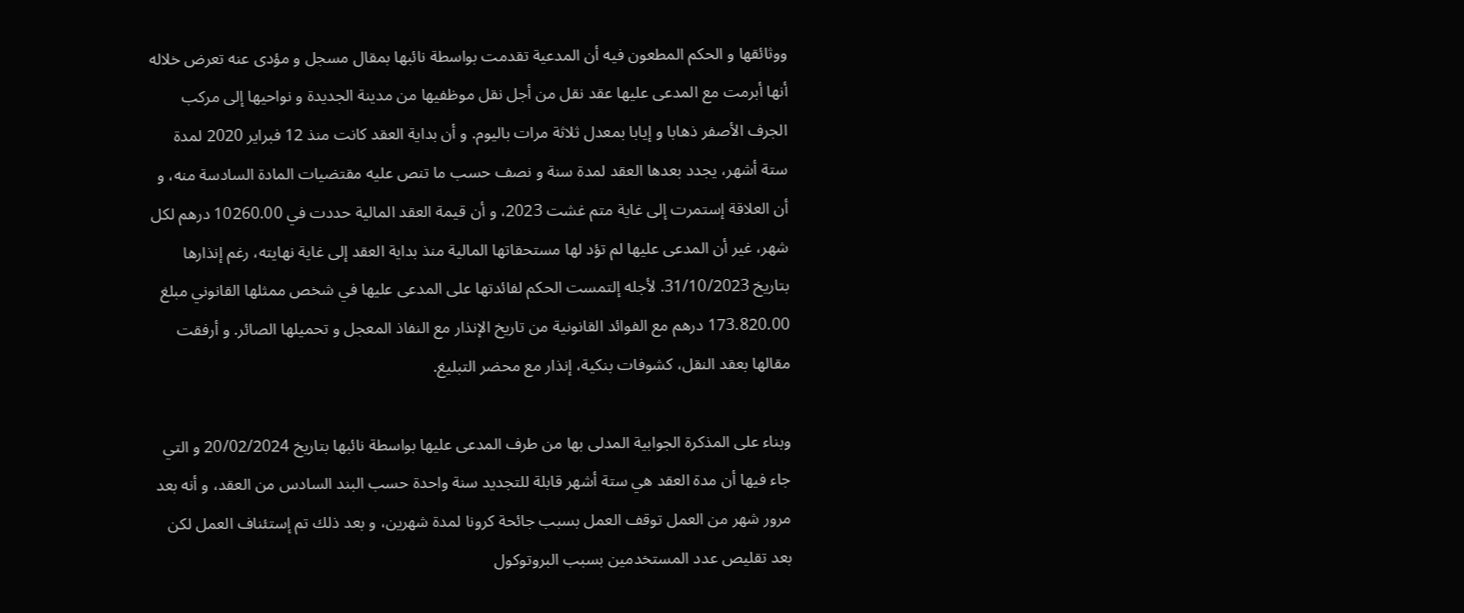ووثائقها و الحكم المطعون فيه أن المدعية تقدمت بواسطة نائبها بمقال مسجل و مؤدى عنه تعرض خلاله أنها أبرمت مع المدعى عليها عقد نقل من أجل نقل موظفيها من مدينة الجديدة و نواحيها إلى مركب الجرف الأصفر ذهابا و إيابا بمعدل ثلاثة مرات باليوم. و أن بداية العقد كانت منذ 12 فبراير 2020 لمدة ستة أشهر، يجدد بعدها العقد لمدة سنة و نصف حسب ما تنص عليه مقتضيات المادة السادسة منه، و أن العلاقة إستمرت إلى غاية متم غشت 2023، و أن قيمة العقد المالية حددت في 10260.00 درهم لكل شهر، غير أن المدعى عليها لم تؤد لها مستحقاتها المالية منذ بداية العقد إلى غاية نهايته، رغم إنذارها بتاريخ 31/10/2023. لأجله إلتمست الحكم لفائدتها على المدعى عليها في شخص ممثلها القانوني مبلغ 173.820.00 درهم مع الفوائد القانونية من تاريخ الإنذار مع النفاذ المعجل و تحميلها الصائر. و أرفقت مقالها بعقد النقل، كشوفات بنكية، إنذار مع محضر التبليغ.

وبناء على المذكرة الجوابية المدلى بها من طرف المدعى عليها بواسطة نائبها بتاريخ 20/02/2024 و التي جاء فيها أن مدة العقد هي ستة أشهر قابلة للتجديد سنة واحدة حسب البند السادس من العقد، و أنه بعد مرور شهر من العمل توقف العمل بسبب جائحة كرونا لمدة شهرين، و بعد ذلك تم إستئناف العمل لكن بعد تقليص عدد المستخدمين بسبب البروتوكول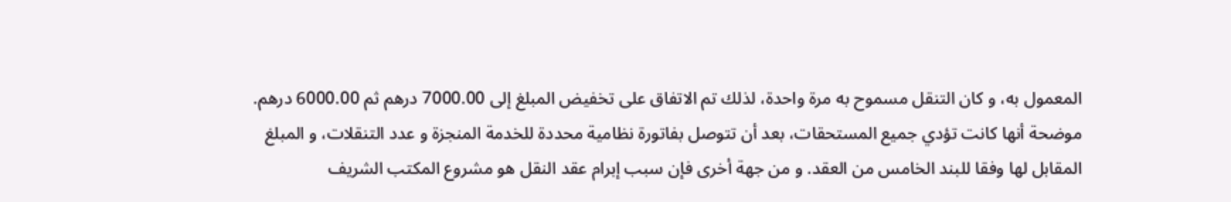المعمول به، و كان التنقل مسموح به مرة واحدة، لذلك تم الاتفاق على تخفيض المبلغ إلى 7000.00 درهم ثم 6000.00 درهم. موضحة أنها كانت تؤدي جميع المستحقات، بعد أن تتوصل بفاتورة نظامية محددة للخدمة المنجزة و عدد التنقلات، و المبلغ المقابل لها وفقا للبند الخامس من العقد. و من جهة أخرى فإن سبب إبرام عقد النقل هو مشروع المكتب الشريف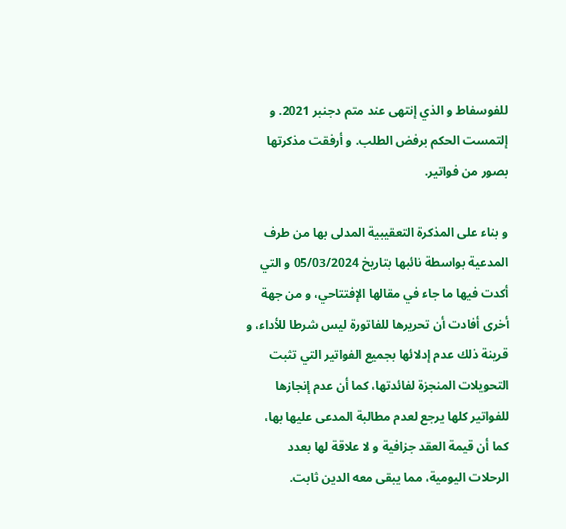للفوسفاط و الذي إنتهى عند متم دجنبر 2021. و إلتمست الحكم برفض الطلب. و أرفقت مذكرتها بصور من فواتير.

و بناء على المذكرة التعقيبية المدلى بها من طرف المدعية بواسطة نائبها بتاريخ 05/03/2024 و التي أكدت فيها ما جاء في مقالها الإفتتاحي، و من جهة أخرى أفادت أن تحريرها للفاتورة ليس شرطا للأداء، و قرينة ذلك عدم إدلائها بجميع الفواتير التي تثبت التحويلات المنجزة لفائدتها، كما أن عدم إنجازها للفواتير كلها يرجع لعدم مطالبة المدعى عليها بها، كما أن قيمة العقد جزافية و لا علاقة لها بعدد الرحلات اليومية، مما يبقى معه الدين ثابت.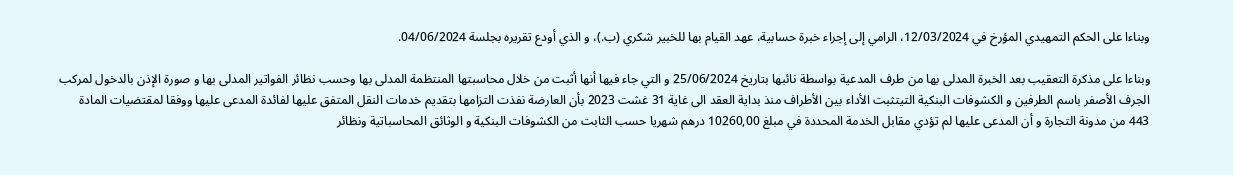وبناءا على الحكم التمهيدي المؤرخ في 12/03/2024، الرامي إلى إجراء خبرة حسابية، عهد القيام بها للخبير شكري (ب.)، و الذي أودع تقريره بجلسة 04/06/2024.

وبناءا على مذكرة التعقيب بعد الخبرة المدلى بها من طرف المدعية بواسطة نائبها بتاريخ 25/06/2024 و التي جاء فيها أنها أثبت من خلال محاسبتها المنتظمة المدلى بها وحسب نظائر الفواتير المدلى بها و صورة الإذن بالدخول لمركب الجرف الأصفر باسم الطرفين و الكشوفات البنكية التيتثبت الأداء بين الأطراف منذ بداية العقد الى غاية 31 غشت 2023 بأن العارضة نفذت التزامها بتقديم خدمات النقل المتفق عليها لفائدة المدعى عليها ووفقا لمقتضيات المادة 443 من مدونة التجارة و أن المدعى عليها لم تؤدي مقابل الخدمة المحددة في مبلغ 10260,00 درهم شهريا حسب الثابت من الكشوفات البنكية و الوثائق المحاسباتية ونظائر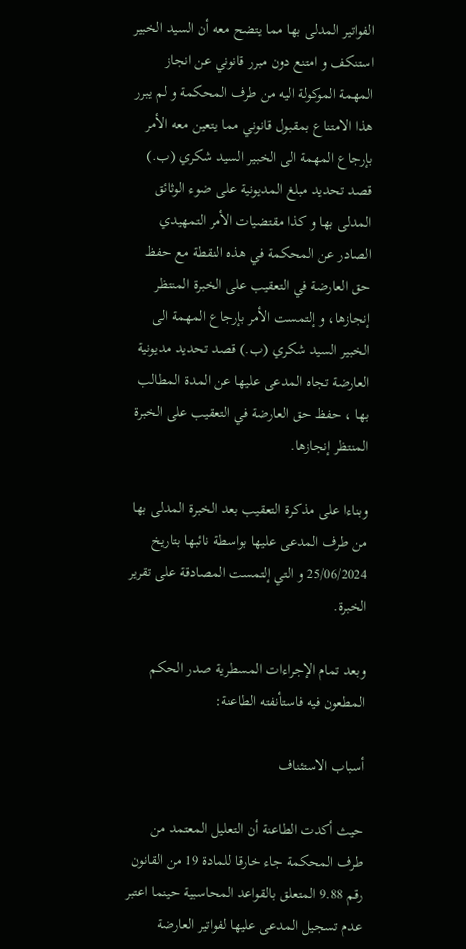الفواتير المدلى بها مما يتضح معه أن السيد الخبير استنكف و امتنع دون مبرر قانوني عن انجاز المهمة الموكولة اليه من طرف المحكمة و لم يبرر هذا الامتناع بمقبول قانوني مما يتعين معه الأمر بإرجاع المهمة الى الخبير السيد شكري (ب.) قصد تحديد مبلغ المديونية على ضوء الوثائق المدلى بها و كذا مقتضيات الأمر التمهيدي الصادر عن المحكمة في هذه النقطة مع حفظ حق العارضة في التعقيب على الخبرة المنتظر إنجازها، و إلتمست الأمر بإرجاع المهمة الى الخبير السيد شكري (ب.) قصد تحديد مديونية العارضة تجاه المدعى عليها عن المدة المطالب بها ، حفظ حق العارضة في التعقيب على الخبرة المنتظر إنجازها.

وبناءا على مذكرة التعقيب بعد الخبرة المدلى بها من طرف المدعى عليها بواسطة نائبها بتاريخ 25/06/2024 و التي إلتمست المصادقة على تقرير الخبرة.

وبعد تمام الإجراءات المسطرية صدر الحكم المطعون فيه فاستأنفته الطاعنة:

أسباب الاستئناف

حيث أكدت الطاعنة أن التعليل المعتمد من طرف المحكمة جاء خارقا للمادة 19 من القانون رقم 9.88 المتعلق بالقواعد المحاسبية حينما اعتبر عدم تسجيل المدعى عليها لفواتير العارضة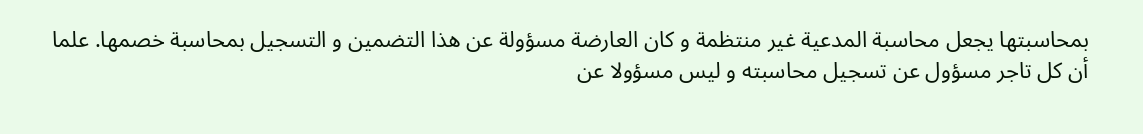بمحاسبتها يجعل محاسبة المدعية غير منتظمة و كان العارضة مسؤولة عن هذا التضمين و التسجيل بمحاسبة خصمها. علما أن كل تاجر مسؤول عن تسجيل محاسبته و ليس مسؤولا عن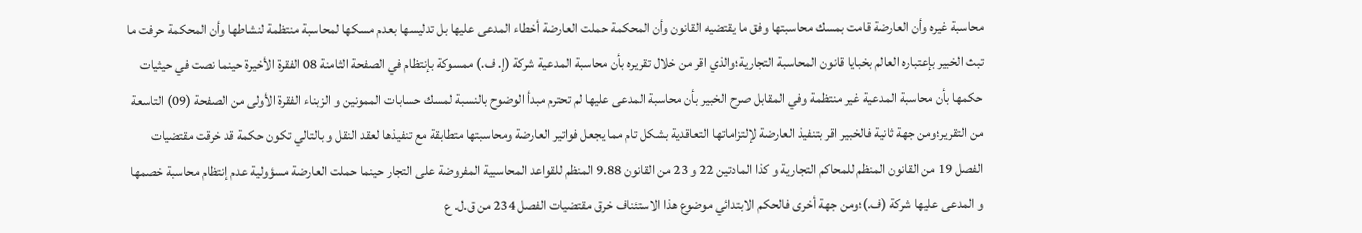محاسبة غيره وأن العارضة قامت بمسك محاسبتها وفق ما يقتضيه القانون وأن المحكمة حملت العارضة أخطاء المدعى عليها بل تدليسها بعدم مسكها لمحاسبة منتظمة لنشاطها وأن المحكمة حرفت ما تبث الخبير بإعتباره العالم بخبايا قانون المحاسبة التجارية؛والذي اقر من خلال تقريره بأن محاسبة المدعية شركة (إ. ف.) ممسوكة بإنتظام في الصفحة الثامنة 08 الفقرة الأخيرة حينما نصت في حيثيات حكمها بأن محاسبة المدعية غير منتظمة وفي المقابل صرح الخبير بأن محاسبة المدعى عليها لم تحترم مبدأ الوضوح بالنسبة لمسك حسابات الممونين و الزبناء الفقرة الأولى من الصفحة (09) التاسعة من التقرير؛ومن جهة ثانية فالخبير اقر بتنفيذ العارضة لإلتزاماتها التعاقدية بشكل تام مما يجعل فواتير العارضة ومحاسبتها متطابقة مع تنفيذها لعقد النقل و بالتالي تكون حكمة قد خرقت مقتضيات الفصل 19 من القانون المنظم للمحاكم التجارية و كذا المادتين 22 و 23 من القانون 9.88 المنظم للقواعد المحاسبية المفروضة على التجار حينما حملت العارضة مسؤولية عدم إنتظام محاسبة خصمها و المدعى عليها شركة (ف.)؛ومن جهة أخرى فالحكم الابتدائي موضوع هذا الاستئناف خرق مقتضيات الفصل 234 من ق.ل. ع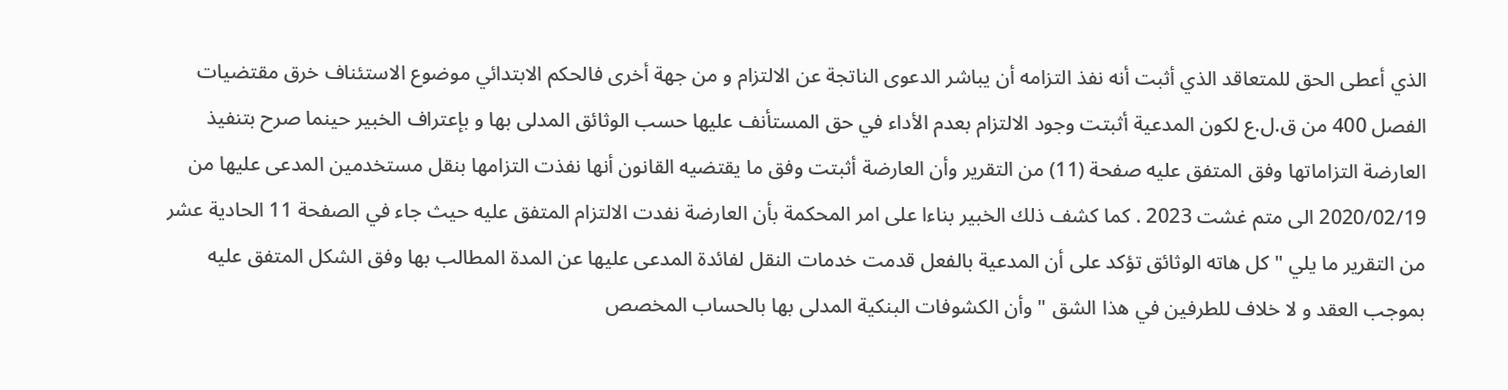الذي أعطى الحق للمتعاقد الذي أثبت أنه نفذ التزامه أن يباشر الدعوى الناتجة عن الالتزام و من جهة أخرى فالحكم الابتدائي موضوع الاستئناف خرق مقتضيات الفصل 400 من ق.ل.ع لكون المدعية أثبتت وجود الالتزام بعدم الأداء في حق المستأنف عليها حسب الوثائق المدلى بها و بإعتراف الخبير حينما صرح بتنفيذ العارضة التزاماتها وفق المتفق عليه صفحة (11) من التقرير وأن العارضة أثبتت وفق ما يقتضيه القانون أنها نفذت التزامها بنقل مستخدمين المدعى عليها من 2020/02/19 الى متم غشت 2023 . كما كشف ذلك الخبير بناءا على امر المحكمة بأن العارضة نفدت الالتزام المتفق عليه حيث جاء في الصفحة 11 الحادية عشر من التقرير ما يلي " كل هاته الوثائق تؤكد على أن المدعية بالفعل قدمت خدمات النقل لفائدة المدعى عليها عن المدة المطالب بها وفق الشكل المتفق عليه بموجب العقد و لا خلاف للطرفين في هذا الشق " وأن الكشوفات البنكية المدلى بها بالحساب المخصص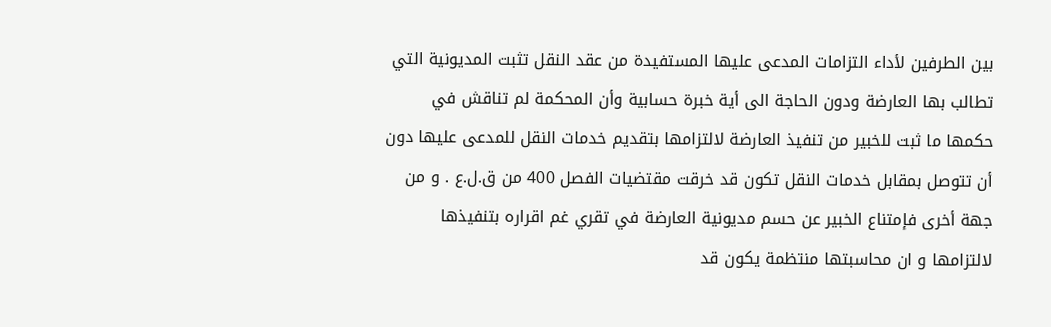بين الطرفين لأداء التزامات المدعى عليها المستفيدة من عقد النقل تثبت المديونية التي تطالب بها العارضة ودون الحاجة الى أية خبرة حسابية وأن المحكمة لم تناقش في حكمها ما ثبت للخبير من تنفيذ العارضة لالتزامها بتقديم خدمات النقل للمدعى عليها دون أن تتوصل بمقابل خدمات النقل تكون قد خرقت مقتضيات الفصل 400 من ق.ل.ع . و من جهة أخرى فإمتناع الخبير عن حسم مديونية العارضة في تقري غم اقراره بتنفيذها لالتزامها و ان محاسبتها منتظمة يكون قد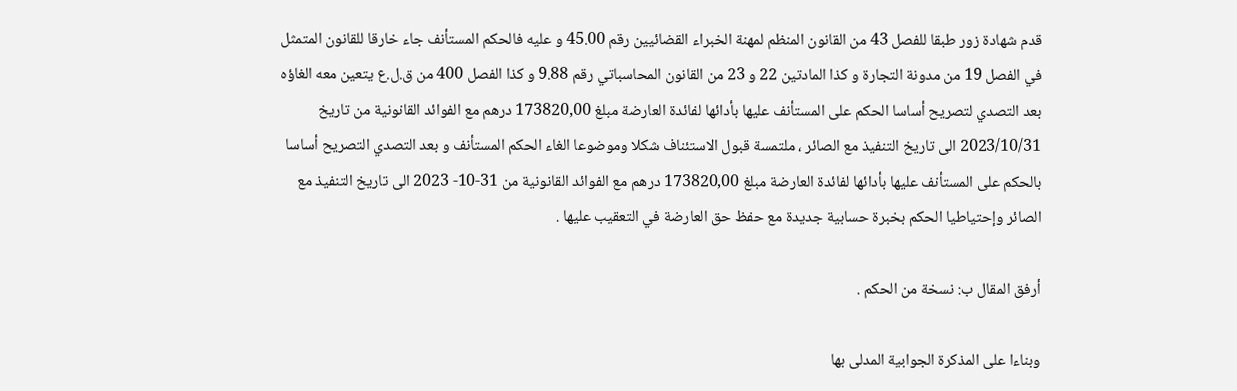قدم شهادة زور طبقا للفصل 43 من القانون المنظم لمهنة الخبراء القضائيين رقم 45.00 و عليه فالحكم المستأنف جاء خارقا للقانون المتمثل في الفصل 19 من مدونة التجارة و كذا المادتين 22 و 23 من القانون المحاسباتي رقم 9.88 و كذا الفصل 400 من ق.ل.ع يتعين معه الغاؤه بعد التصدي لتصريح أساسا الحكم على المستأنف عليها بأدائها لفائدة العارضة مبلغ 173820,00 درهم مع الفوائد القانونية من تاريخ 2023/10/31 الى تاريخ التنفيذ مع الصائر ، ملتمسة قبول الاستئناف شكلا وموضوعا الغاء الحكم المستأنف و بعد التصدي التصريح أساسا بالحكم على المستأنف عليها بأدائها لفائدة العارضة مبلغ 173820,00 درهم مع الفوائد القانونية من 31-10- 2023 الى تاريخ التنفيذ مع الصائر وإحتياطيا الحكم بخبرة حسابية جديدة مع حفظ حق العارضة في التعقيب عليها .

أرفق المقال ب: نسخة من الحكم .

وبناءا على المذكرة الجوابية المدلى بها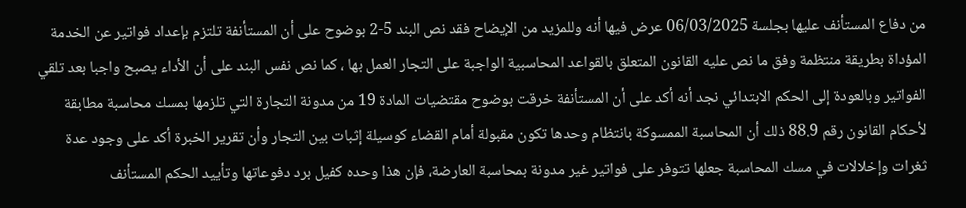من دفاع المستأنف عليها بجلسة 06/03/2025 عرض فيها أنه وللمزيد من الإيضاح فقد نص البند 5-2 بوضوح على أن المستأنفة تلتزم بإعداد فواتير عن الخدمة المؤداة بطريقة منتظمة وفق ما نص عليه القانون المتعلق بالقواعد المحاسبية الواجبة على التجار العمل بها ، كما نص نفس البند على أن الأداء يصبح واجبا بعد تلقي الفواتير وبالعودة إلى الحكم الابتدائي نجد أنه أكد على أن المستأنفة خرقت بوضوح مقتضيات المادة 19 من مدونة التجارة التي تلزمها بمسك محاسبة مطابقة لأحكام القانون رقم 88.9 ذلك أن المحاسبة الممسوكة بانتظام وحدها تكون مقبولة أمام القضاء كوسيلة إثبات بين التجار وأن تقرير الخبرة أكد على وجود عدة ثغرات وإخلالات في مسك المحاسبة جعلها تتوفر على فواتير غير مدونة بمحاسبة العارضة، فإن هذا وحده كفيل برد دفوعاتها وتأييد الحكم المستأنف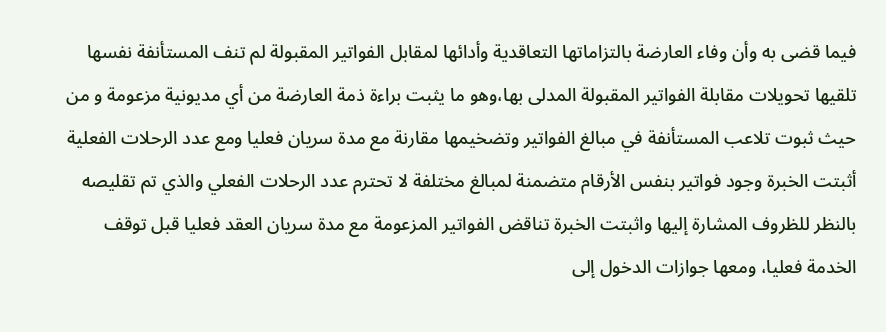فيما قضى به وأن وفاء العارضة بالتزاماتها التعاقدية وأدائها لمقابل الفواتير المقبولة لم تنف المستأنفة نفسها تلقيها تحويلات مقابلة الفواتير المقبولة المدلى بها،وهو ما يثبت براءة ذمة العارضة من أي مديونية مزعومة و من حيث ثبوت تلاعب المستأنفة في مبالغ الفواتير وتضخيمها مقارنة مع مدة سريان فعليا ومع عدد الرحلات الفعلية أثبتت الخبرة وجود فواتير بنفس الأرقام متضمنة لمبالغ مختلفة لا تحترم عدد الرحلات الفعلي والذي تم تقليصه بالنظر للظروف المشارة إليها واثبتت الخبرة تناقض الفواتير المزعومة مع مدة سريان العقد فعليا قبل توقف الخدمة فعليا، ومعها جوازات الدخول إلى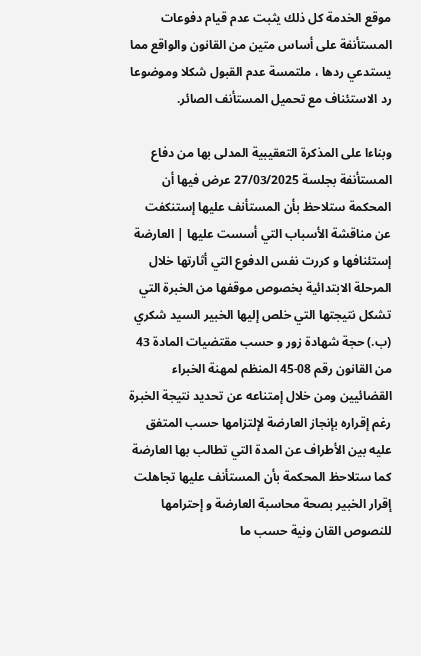موقع الخدمة كل ذلك يثبت عدم قيام دفوعات المستأنفة على أساس متين من القانون والواقع مما يستدعي ردها ، ملتمسة عدم القبول شكلا وموضوعا رد الاستئناف مع تحميل المستأنف الصائر.

وبناءا على المذكرة التعقيبية المدلى بها من دفاع المستأنفة بجلسة 27/03/2025 عرض فيها أن المحكمة ستلاحظ بأن المستأنف عليها إستنكفت عن مناقشة الأسباب التي أسست عليها | العارضة إستئنافها و كررت نفس الدفوع التي أثارتها خلال المرحلة الابتدائية بخصوص موقفها من الخبرة التي تشكل نتيجتها التي خلص إليها الخبير السيد شكري (ب.) حجة شهادة زور و حسب مقتضيات المادة 43 من القانون رقم 08-45 المنظم لمهنة الخبراء القضائيين ومن خلال إمتناعه عن تحديد نتيجة الخبرة رغم إقراره بإنجاز العارضة لإلتزامها حسب المتفق عليه بين الأطراف عن المدة التي تطالب بها العارضة كما ستلاحظ المحكمة بأن المستأنف عليها تجاهلت إقرار الخبير بصحة محاسبة العارضة و إحترامها للنصوص القان ونية حسب ما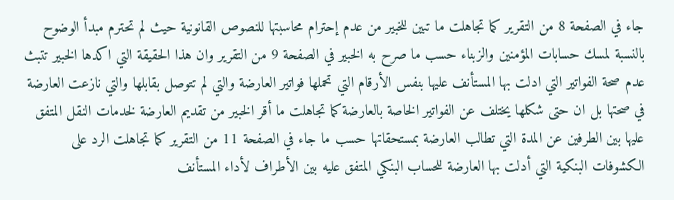جاء في الصفحة 8 من التقرير كما تجاهلت ما تبين للخبير من عدم إحترام محاسبتها للنصوص القانونية حيث لم تحترم مبدأ الوضوح بالنسبة لمسك حسابات المؤمنين والزبناء حسب ما صرح به الخبير في الصفحة 9 من التقرير وان هذا الحقيقة التي اكدها الخبير تتبث عدم صحة الفواتير التي ادلت بها المستأنف عليها بنفس الأرقام التي تحملها فواتير العارضة والتي لم تتوصل بقابلها والتي نازعت العارضة في صحتها بل ان حتى شكلها يختلف عن الفواتير الخاصة بالعارضة كما تجاهلت ما أقر الخبير من تقديم العارضة لخدمات النقل المتفق عليها بين الطرفين عن المدة التي تطالب العارضة بمستحقاتها حسب ما جاء في الصفحة 11 من التقرير كما تجاهلت الرد على الكشوفات البنكية التي أدلت بها العارضة للحساب البنكي المتفق عليه بين الأطراف لأداء المستأنف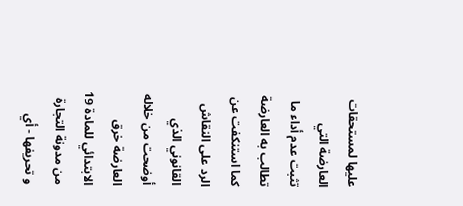عليها لمستحقات العارضة التي تثبت عدم أداء ما تطالب به العارضة كما استنكفت عن الرد على النقاش القانوني الذي أوضحت من خلاله العارضة خرق الابتدائي للمادة 19 من مدونة التجارة و تحريفها - أي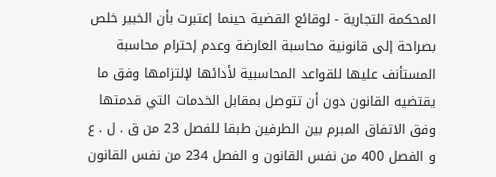المحكمة التجارية - لوقائع القضية حينما إعتبرت بأن الخبير خلص بصراحة إلى قانونية محاسبة العارضة وعدم إحترام محاسبة المستأنف عليها للقواعد المحاسبية لأدائها لإلتزامها وفق ما يقتضيه القانون دون أن تتوصل بمقابل الخدمات التي قدمتها وفق الاتفاق المبرم بين الطرفين طبقا للفصل 23 من ق . ل . ع و الفصل 400 من نفس القانون و الفصل 234 من نفس القانون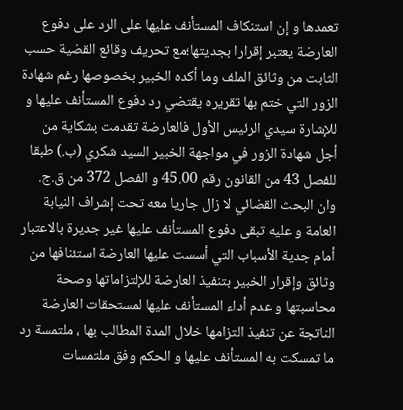تعمدها و إن استنكاف المستأنف عليها على الرد على دفوع العارضة يعتبر إقرارا بجديتها؛مع تحريف وقائع القضية حسب الثابت من وثائق الملف وما أكده الخبير بخصوصها رغم شهادة الزور التي ختم بها تقريره يقتضي رد دفوع المستأنف عليها و للإشارة سيدي الرئيس الأول فالعارضة تقدمت بشكاية من أجل شهادة الزور في مواجهة الخبير السيد شكري (ب.) طبقا للفصل 43 من القانون رقم 45.00 و الفصل 372 من ق.ج. وان البحث القضائي لا زال جاريا معه تحت إشراف النيابة العامة و عليه تبقى دفوع المستأنف عليها غير جديرة بالاعتبار أمام جدية الأسباب التي أسست عليها العارضة استئنافها من وثائق وإقرار الخبير بتنفيذ العارضة للإلتزاماتها وصحة محاسبتها و عدم أداء المستأنف عليها لمستحقات العارضة الناتجة عن تنفيذ التزامها خلال المدة المطالب بها ، ملتمسة رد ما تمسكت به المستأنف عليها و الحكم وفق ملتمسات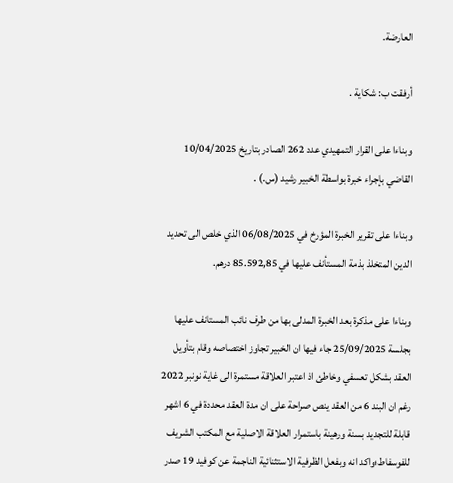العارضة.

أرفقت ب: شكاية .

وبناءا على القرار التمهيدي عدد 262 الصادر بتاريخ 10/04/2025 القاضي بإجراء خبرة بواسطة الخبير رشيد (س.) .

وبناءا على تقرير الخبرة المؤرخ في 06/08/2025 الذي خلص الى تحديد الدين المتخلذ بذمة المستأنف عليها في 85.592,85 درهم.

وبناءا على مذكرة بعد الخبرة المدلى بها من طرف نائب المستانف عليها بجلسة 25/09/2025 جاء فيها ان الخبير تجاوز اختصاصه وقام بتأويل العقد بشكل تعسفي وخاطئ اذ اعتبر العلاقة مستمرة الى غاية نونبر 2022 رغم ان البند 6 من العقد ينص صراحة على ان مدة العقد محددة في 6 اشهر قابلة للتجديد بسنة ورهينة باستمرار العلاقة الاصلية مع المكتب الشريف للفوسفاط؛واكد انه وبفعل الظرفية الاستثنائية الناجمة عن كوفيد 19 صدر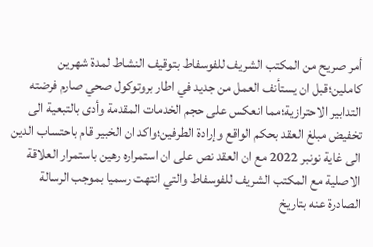أمر صريح من المكتب الشريف للفوسفاط بتوقيف النشاط لمدة شهرين كاملين؛قبل ان يستأنف العمل من جديد في اطار بروتوكول صحي صارم فرضته التدابير الاحترازية؛مما انعكس على حجم الخدمات المقدمة وأدى بالتبعية الى تخفيض مبلغ العقد بحكم الواقع وإرادة الطرفين؛واكد ان الخبير قام باحتساب الدين الى غاية نونبر 2022 مع ان العقد نص على ان استمراره رهين باستمرار العلاقة الاصلية مع المكتب الشريف للفوسفاط والتي انتهت رسميا بموجب الرسالة الصادرة عنه بتاريخ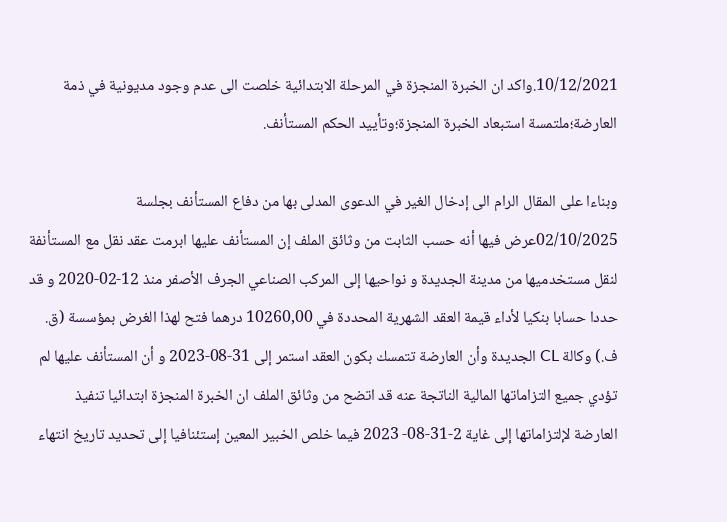10/12/2021.واكد ان الخبرة المنجزة في المرحلة الابتدائية خلصت الى عدم وجود مديونية في ذمة العارضة؛ملتمسة استبعاد الخبرة المنجزة؛وتأييد الحكم المستأنف.

وبناءا على المقال الرام الى إدخال الغير في الدعوى المدلى بها من دفاع المستأنف بجلسة 02/10/2025عرض فيها أنه حسب الثابت من وثائق الملف إن المستأنف عليها ابرمت عقد نقل مع المستأنفة لنقل مستخدميها من مدينة الجديدة و نواحيها إلى المركب الصناعي الجرف الأصفر منذ 12-02-2020 و قد حددا حسابا بنكيا لأداء قيمة العقد الشهرية المحددة في 10260,00 درهما فتح لهذا الغرض بمؤسسة (ق. ف.) وكالة CL الجديدة وأن العارضة تتمسك بكون العقد استمر إلى 31-08-2023 و أن المستأنف عليها لم تؤدي جميع التزاماتها المالية الناتجة عنه قد اتضح من وثائق الملف ان الخبرة المنجزة ابتدائيا تنفيذ العارضة لإلتزاماتها إلى غاية 2-31-08- 2023 فيما خلص الخبير المعين إستئنافيا إلى تحديد تاريخ انتهاء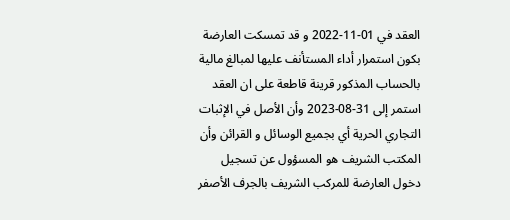العقد في 01-11-2022 و قد تمسكت العارضة بكون استمرار أداء المستأنف عليها لمبالغ مالية بالحساب المذكور قرينة قاطعة على ان العقد استمر إلى 31-08-2023 وأن الأصل في الإثبات التجاري الحرية أي بجميع الوسائل و القرائن وأن المكتب الشريف هو المسؤول عن تسجيل دخول العارضة للمركب الشريف بالجرف الأصفر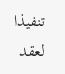تنفيذا لعقد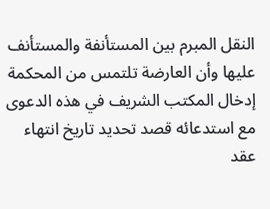النقل المبرم بين المستأنفة والمستأنف عليها وأن العارضة تلتمس من المحكمة إدخال المكتب الشريف في هذه الدعوى مع استدعائه قصد تحديد تاريخ انتهاء عقد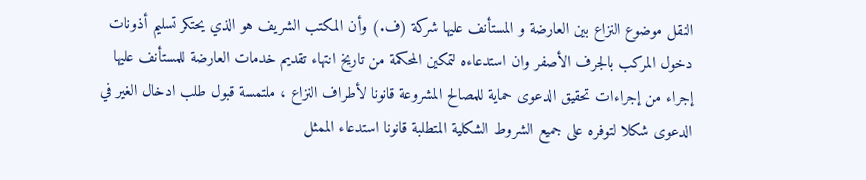النقل موضوع النزاع بين العارضة و المستأنف عليها شركة (ف.) وأن المكتب الشريف هو الذي يحتكر تسليم أذونات دخول المركب بالجرف الأصفر وان استدعاءه لتمكين المحكمة من تاريخ انتهاء تقديم خدمات العارضة للمستأنف عليها إجراء من إجراءات تحقيق الدعوى حماية للمصالح المشروعة قانونا لأطراف النزاع ، ملتمسة قبول طلب ادخال الغير في الدعوى شكلا لتوفره على جميع الشروط الشكلية المتطلبة قانونا استدعاء الممثل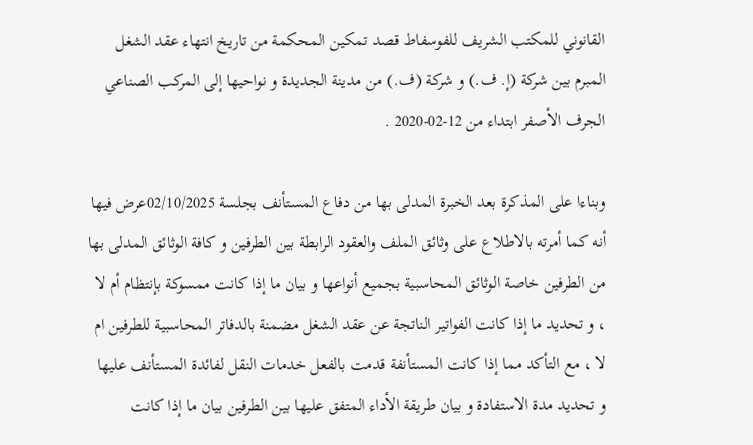القانوني للمكتب الشريف للفوسفاط قصد تمكين المحكمة من تاريخ انتهاء عقد الشغل المبرم بين شركة (إ. ف.) و شركة (ف.) من مدينة الجديدة و نواحيها إلى المركب الصناعي الجرف الأصفر ابتداء من 12-02-2020 .

وبناءا على المذكرة بعد الخبرة المدلى بها من دفاع المستأنف بجلسة 02/10/2025عرض فيها أنه كما أمرته بالاطلاع على وثائق الملف والعقود الرابطة بين الطرفين و كافة الوثائق المدلى بها من الطرفين خاصة الوثائق المحاسبية بجميع أنواعها و بيان ما إذا كانت ممسوكة بإنتظام أم لا ، و تحديد ما إذا كانت الفواتير الناتجة عن عقد الشغل مضمنة بالدفاتر المحاسبية للطرفين ام لا ، مع التأكد مما إذا كانت المستأنفة قدمت بالفعل خدمات النقل لفائدة المستأنف عليها و تحديد مدة الاستفادة و بيان طريقة الأداء المتفق عليها بين الطرفين بيان ما إذا كانت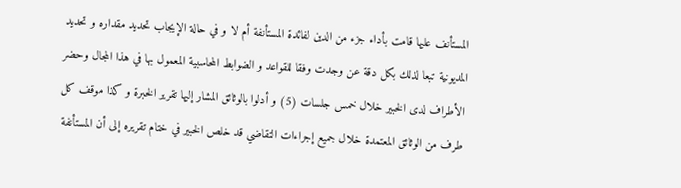المستأنف عليها قامت بأداء جزء من الدين لفائدة المستأنفة أم لا و في حالة الإيجاب تحديد مقداره و تحديد المديونية تبعا لذلك بكل دقة عن وجدت وفقا للقواعد و الضوابط المحاسبية المعمول بها في هذا المجال وحضر الأطراف لدى الخبير خلال خمس جلسات (5) و أدلوا بالوثائق المشار إليها تقرير الخبرة و كذا موقف كل طرف من الوثائق المعتمدة خلال جميع إجراءات التقاضي قد خلص الخبير في ختام تقريره إلى أن المستأنفة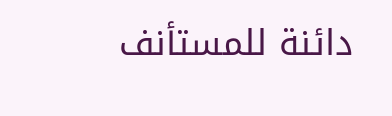دائنة للمستأنف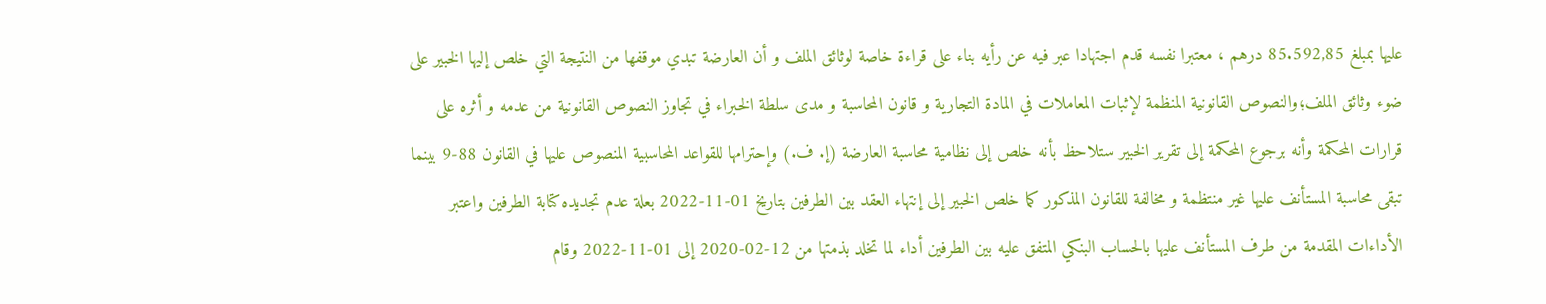عليها بمبلغ 85.592,85 درهم ، معتبرا نفسه قدم اجتهادا عبر فيه عن رأيه بناء على قراءة خاصة لوثائق الملف و أن العارضة تبدي موقفها من النتيجة التي خلص إليها الخبير على ضوء وثائق الملف؛والنصوص القانونية المنظمة لإثبات المعاملات في المادة التجارية و قانون المحاسبة و مدى سلطة الخبراء في تجاوز النصوص القانونية من عدمه و أثره على قرارات المحكمة وأنه برجوع المحكمة إلى تقرير الخبير ستلاحظ بأنه خلص إلى نظامية محاسبة العارضة (إ. ف.) وإحترامها للقواعد المحاسبية المنصوص عليها في القانون 88-9 بينما تبقى محاسبة المستأنف عليها غير منتظمة و مخالفة للقانون المذكور كما خلص الخبير إلى إنتهاء العقد بين الطرفين بتاريخ 01-11-2022 بعلة عدم تجديده كتابة الطرفين واعتبر الأداءات المقدمة من طرف المستأنف عليها بالحساب البنكي المتفق عليه بين الطرفين أداء لما تخلد بذمتها من 12-02-2020 إلى 01-11-2022 وقام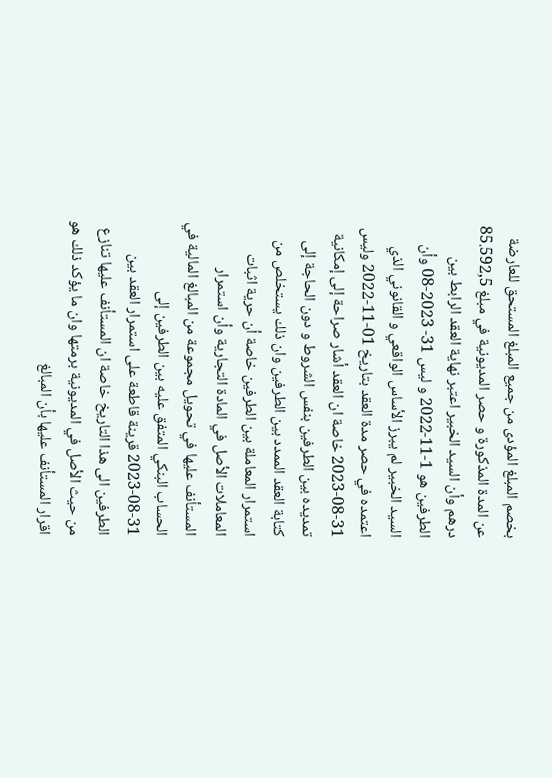بخصم المبلغ المؤدى من جميع المبلغ المستحق للعارضة عن المدة المذكورة و حصر المديونية في مبلغ 85.592,5 درهم وأن السيد الخبير اعتبر نهاية العقد الرابط بين الطرفين هو 1-11-2022 و ليس 31- 2023-08 وأن السيد الخبير لم يبرز الأساس الواقعي و القانوني الذي اعتمده في حصر مدة العقد بتاريخ 01-11-2022 وليس 31-08-2023 خاصة ان العقد أشار صراحة إلى إمكانية تمديده بين الطرفين بنفس الشروط و دون الحاجة إلى كتابة العقد الممدد بين الطرفين وان ذلك يستخلص من استمرار المعاملة بين الطرفين خاصة أن حرية اثبات المعاملات الأصل في المادة التجارية وأن استمرار المستأنف عليها في تحويل مجموعة من المبالغ المالية في الحساب البنكي المتفق عليه بين الطرفين إلى 31-08-2023 قرينة قاطعة على استمرار العقد بين الطرفين الى هذا التاريخ خاصة ان المستأنف عليها تنازع من حيث الأصل في المديونية برمتها وان ما يؤكد ذلك هو اقرار المستأنف عليها بأن المبالغ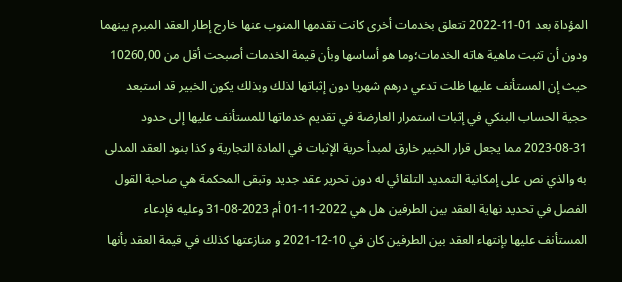المؤداة بعد 01-11-2022 تتعلق بخدمات أخرى كانت تقدمها المنوب عنها خارج إطار العقد المبرم بينهما ودون أن تثبت ماهية هاته الخدمات؛وما هو أساسها وبأن قيمة الخدمات أصبحت أقل من 10260,00 حيث إن المستأنف عليها ظلت تدعي درهم شهريا دون إثباتها لذلك وبذلك يكون الخبير قد استبعد حجية الحساب البنكي في إثبات استمرار العارضة في تقديم خدماتها للمستأنف عليها إلى حدود 31-08-2023 مما يجعل قرار الخبير خارق لمبدأ حرية الإثبات في المادة التجارية و كذا بنود العقد المدلى به والذي نص على إمكانية التمديد التلقائي له دون تحرير عقد جديد وتبقى المحكمة هي صاحبة القول الفصل في تحديد نهاية العقد بين الطرفين هل هي 2022-11-01 أم 2023-08-31 وعليه فإدعاء المستأنف عليها بإنتهاء العقد بين الطرفين كان في 10-12-2021 و منازعتها كذلك في قيمة العقد بأنها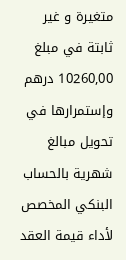متغيرة و غير ثابتة في مبلغ 10260,00 درهم وإستمرارها في تحويل مبالغ شهرية بالحساب البنكي المخصص لأداء قيمة العقد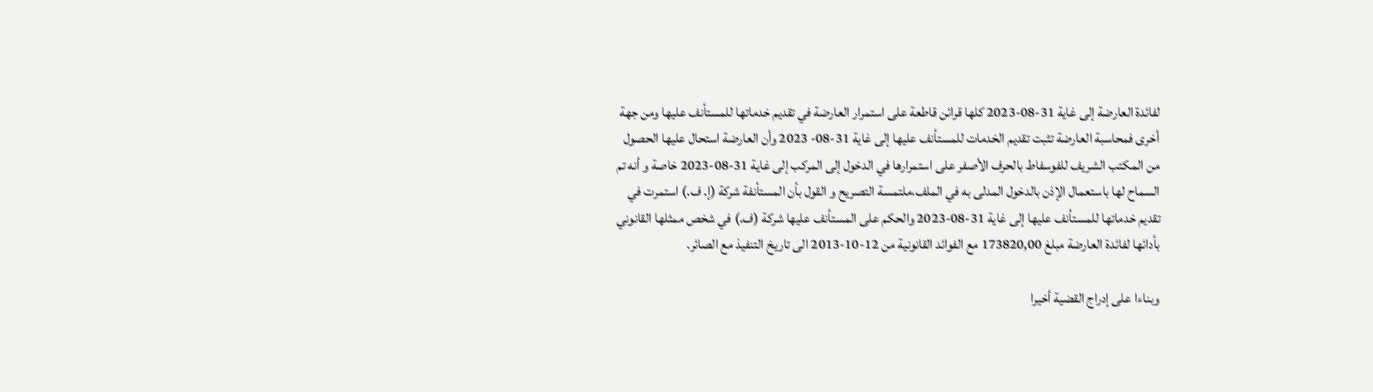لفائدة العارضة إلى غاية 31-08-2023 كلها قرائن قاطعة على استمرار العارضة في تقديم خدماتها للمستأنف عليها ومن جهة أخرى فمحاسبة العارضة تثبت تقديم الخدمات للمستأنف عليها إلى غاية 31-08- 2023 وأن العارضة استحال عليها الحصول من المكتب الشريف للفوسفاط بالحرف الأصفر على استمرارها في الدخول إلى المركب إلى غاية 31-08-2023 خاصة و أنه تم السماح لها باستعمال الإذن بالدخول المدلى به في الملف،ملتمسة التصريح و القول بأن المستأنفة شركة (إ. ف.) استمرت في تقديم خدماتها للمستأنف عليها إلى غاية 31-08-2023 والحكم على المستأنف عليها شركة (ف.) في شخص ممثلها القانوني بأدائها لفائدة العارضة مبلغ 173820,00 مع الفوائد القانونية من 12-10-2013 الى تاريخ التنفيذ مع الصائر.

وبناءا على إدراج القضية أخيرا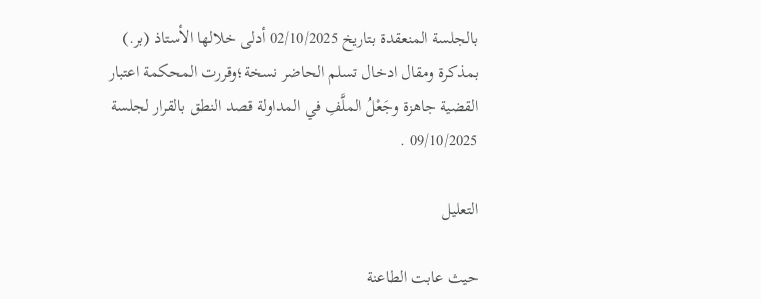بالجلسة المنعقدة بتاريخ 02/10/2025 أدلى خلالها الأستاذ (بر.) بمذكرة ومقال ادخال تسلم الحاضر نسخة؛وقررت المحكمة اعتبار القضية جاهزة وجَعْلُ الملَّفِ في المداولة قصد النطق بالقرار لجلسة 09/10/2025 .

التعليل

حيث عابت الطاعنة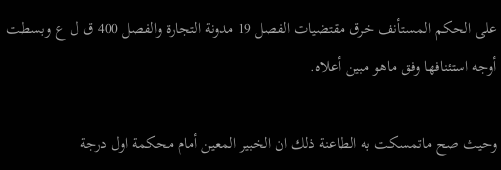على الحكم المستأنف خرق مقتضيات الفصل 19 مدونة التجارة والفصل 400 ق ل ع وبسطت أوجه استئنافها وفق ماهو مبين أعلاه.

وحيث صح ماتمسكت به الطاعنة ذلك ان الخبير المعين أمام محكمة اول درجة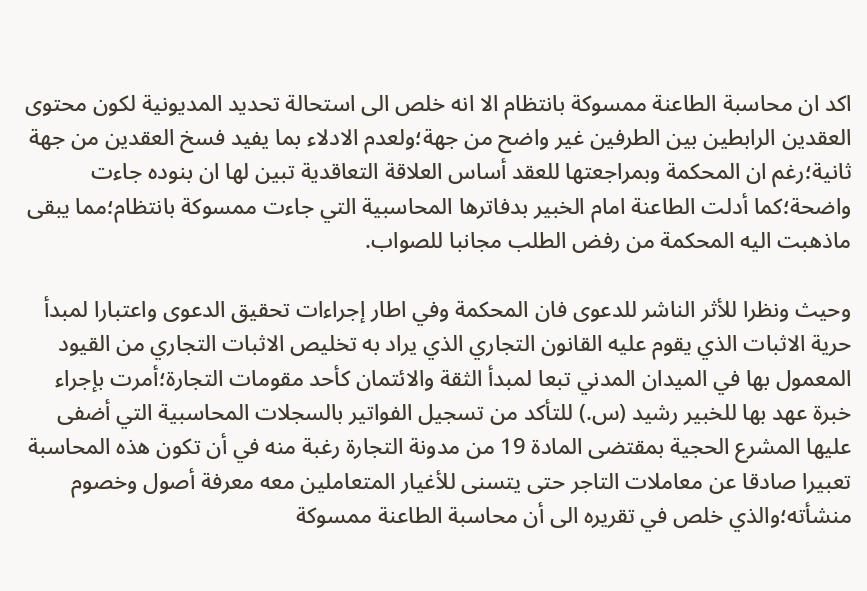اكد ان محاسبة الطاعنة ممسوكة بانتظام الا انه خلص الى استحالة تحديد المديونية لكون محتوى العقدين الرابطين بين الطرفين غير واضح من جهة؛ولعدم الادلاء بما يفيد فسخ العقدين من جهة ثانية؛رغم ان المحكمة وبمراجعتها للعقد أساس العلاقة التعاقدية تبين لها ان بنوده جاءت واضحة؛كما أدلت الطاعنة امام الخبير بدفاترها المحاسبية التي جاءت ممسوكة بانتظام؛مما يبقى ماذهبت اليه المحكمة من رفض الطلب مجانبا للصواب.

وحيث ونظرا للأثر الناشر للدعوى فان المحكمة وفي اطار إجراءات تحقيق الدعوى واعتبارا لمبدأ حرية الاثبات الذي يقوم عليه القانون التجاري الذي يراد به تخليص الاثبات التجاري من القيود المعمول بها في الميدان المدني تبعا لمبدأ الثقة والائتمان كأحد مقومات التجارة؛أمرت بإجراء خبرة عهد بها للخبير رشيد (س.) للتأكد من تسجيل الفواتير بالسجلات المحاسبية التي أضفى عليها المشرع الحجية بمقتضى المادة 19 من مدونة التجارة رغبة منه في أن تكون هذه المحاسبة تعبيرا صادقا عن معاملات التاجر حتى يتسنى للأغيار المتعاملين معه معرفة أصول وخصوم منشأته؛والذي خلص في تقريره الى أن محاسبة الطاعنة ممسوكة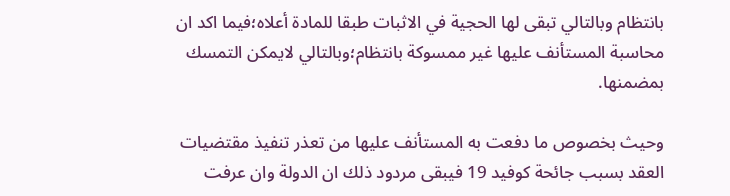بانتظام وبالتالي تبقى لها الحجية في الاثبات طبقا للمادة أعلاه؛فيما اكد ان محاسبة المستأنف عليها غير ممسوكة بانتظام؛وبالتالي لايمكن التمسك بمضمنها.

وحيث بخصوص ما دفعت به المستأنف عليها من تعذر تنفيذ مقتضيات العقد بسبب جائحة كوفيد 19 فيبقى مردود ذلك ان الدولة وان عرفت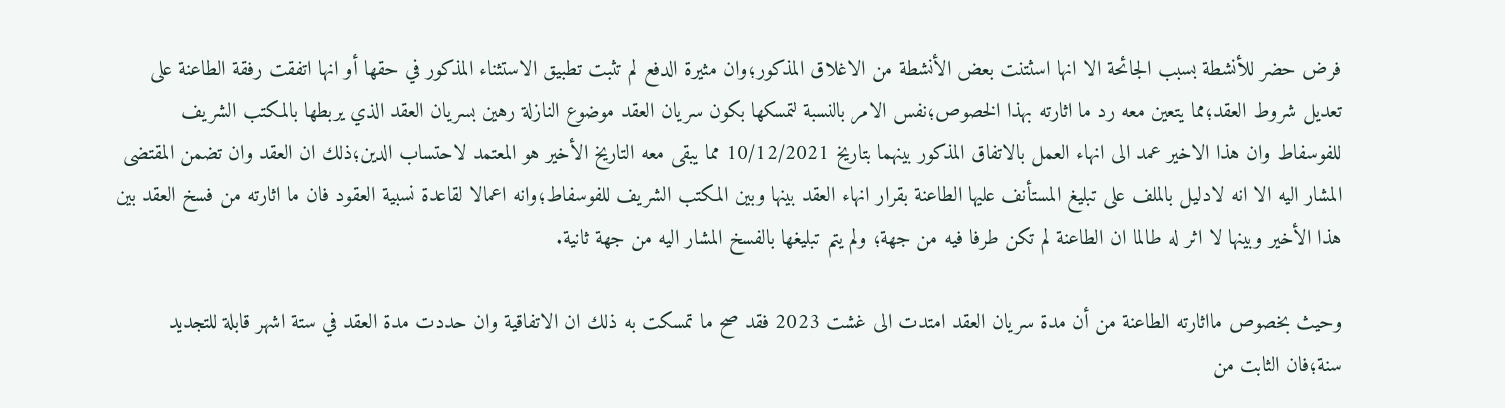فرض حضر للأنشطة بسبب الجائحة الا انها اسثتنت بعض الأنشطة من الاغلاق المذكور؛وان مثيرة الدفع لم تثبت تطبيق الاستثناء المذكور في حقها أو انها اتفقت رفقة الطاعنة على تعديل شروط العقد؛مما يتعين معه رد ما اثارته بهذا الخصوص؛نفس الامر بالنسبة لتمسكها بكون سريان العقد موضوع النازلة رهين بسريان العقد الذي يربطها بالمكتب الشريف للفوسفاط وان هذا الاخير عمد الى انهاء العمل بالاتفاق المذكور بينهما بتاريخ 10/12/2021 مما يبقى معه التاريخ الأخير هو المعتمد لاحتساب الدين؛ذلك ان العقد وان تضمن المقتضى المشار اليه الا انه لادليل بالملف على تبليغ المستأنف عليها الطاعنة بقرار انهاء العقد بينها وبين المكتب الشريف للفوسفاط؛وانه اعمالا لقاعدة نسبية العقود فان ما اثارته من فسخ العقد بين هذا الأخير وبينها لا اثر له طالما ان الطاعنة لم تكن طرفا فيه من جهة؛ ولم يتم تبليغها بالفسخ المشار اليه من جهة ثانية.

وحيث بخصوص مااثارته الطاعنة من أن مدة سريان العقد امتدت الى غشت 2023 فقد صح ما تمسكت به ذلك ان الاتفاقية وان حددت مدة العقد في ستة اشهر قابلة للتجديد سنة؛فان الثابت من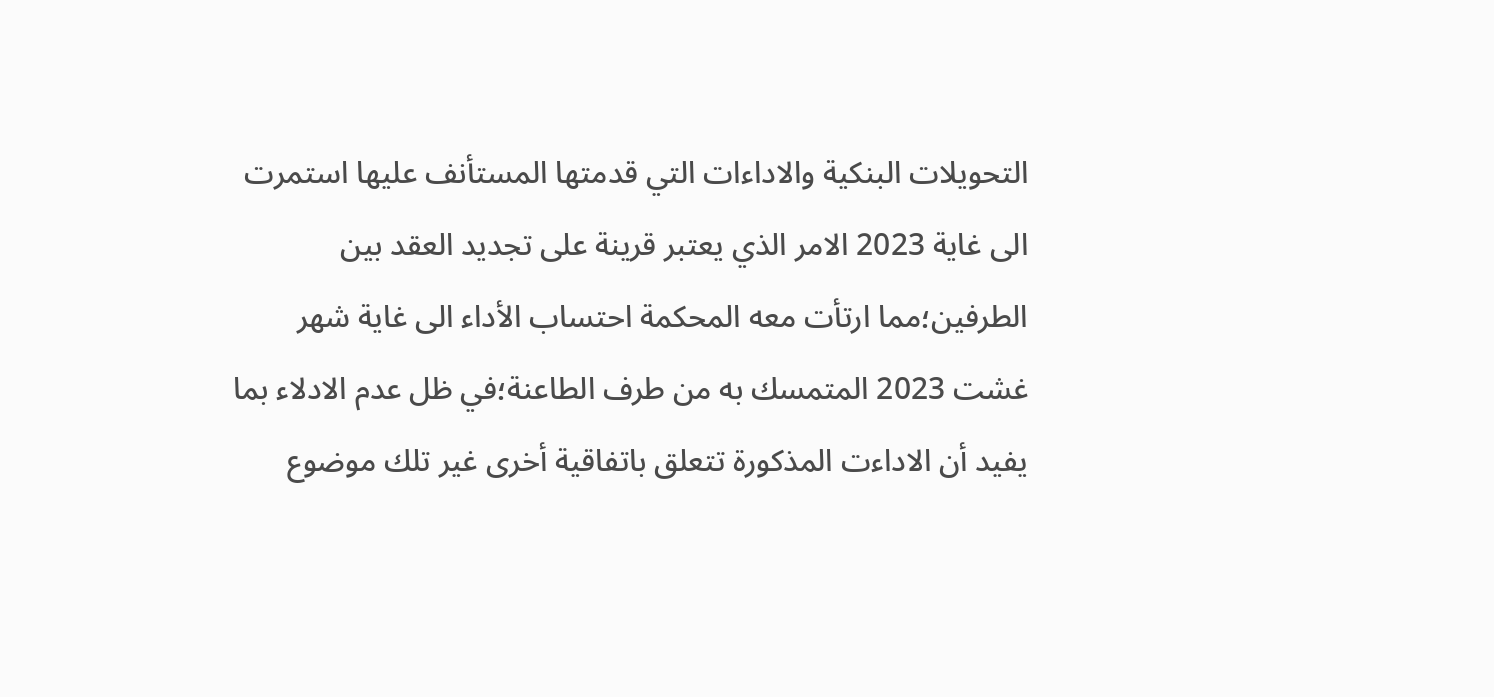التحويلات البنكية والاداءات التي قدمتها المستأنف عليها استمرت الى غاية 2023 الامر الذي يعتبر قرينة على تجديد العقد بين الطرفين؛مما ارتأت معه المحكمة احتساب الأداء الى غاية شهر غشت 2023 المتمسك به من طرف الطاعنة؛في ظل عدم الادلاء بما يفيد أن الاداءت المذكورة تتعلق باتفاقية أخرى غير تلك موضوع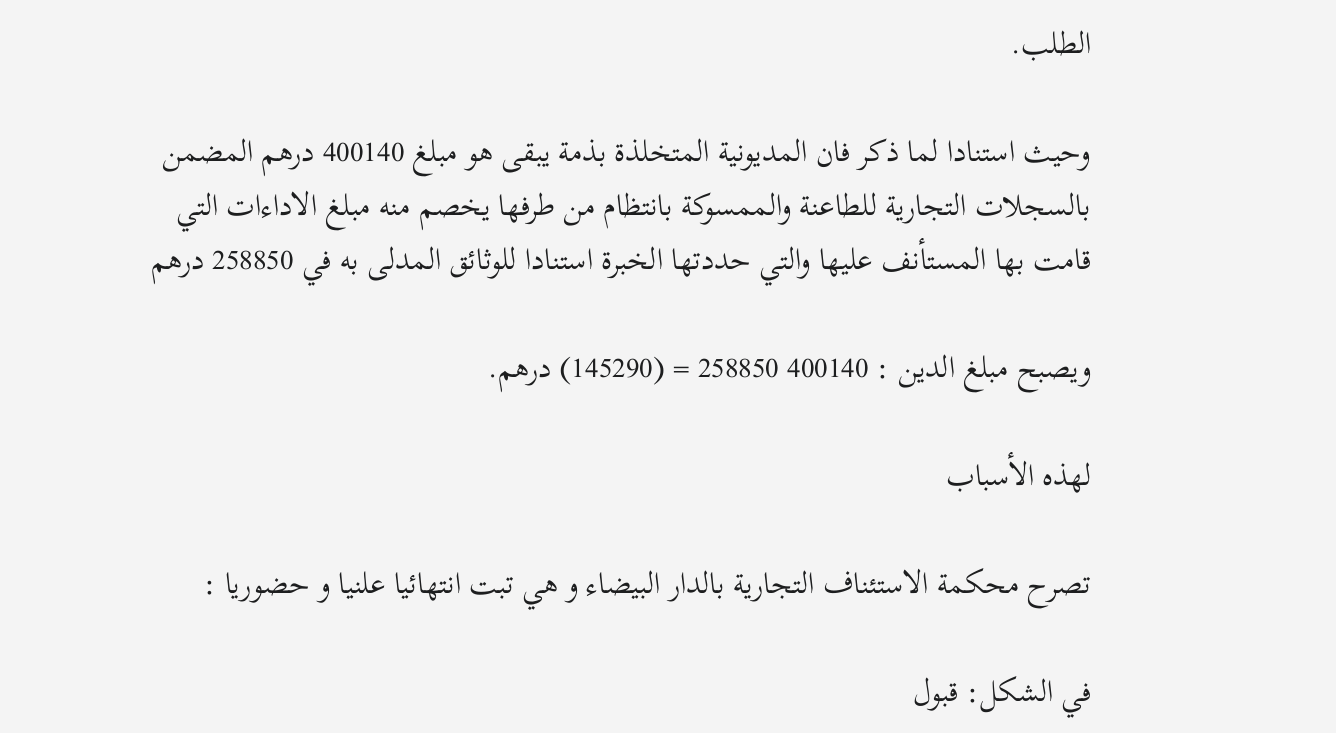الطلب.

وحيث استنادا لما ذكر فان المديونية المتخلذة بذمة يبقى هو مبلغ 400140 درهم المضمن بالسجلات التجارية للطاعنة والممسوكة بانتظام من طرفها يخصم منه مبلغ الاداءات التي قامت بها المستأنف عليها والتي حددتها الخبرة استنادا للوثائق المدلى به في 258850 درهم

ويصبح مبلغ الدين : 400140 258850 = (145290) درهم.

لهذه الأسباب

تصرح محكمة الاستئناف التجارية بالدار البيضاء و هي تبت انتهائيا علنيا و حضوريا :

في الشكل: قبول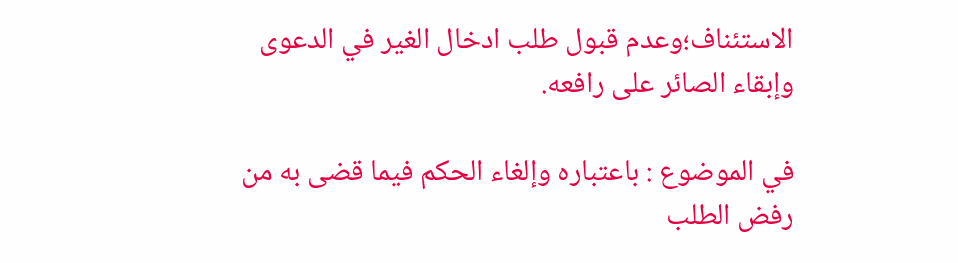الاستئناف؛وعدم قبول طلب ادخال الغير في الدعوى وإبقاء الصائر على رافعه.

في الموضوع : باعتباره وإلغاء الحكم فيما قضى به من رفض الطلب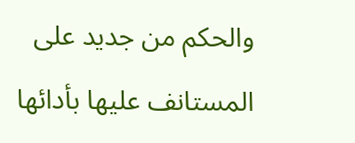والحكم من جديد على المستانف عليها بأدائها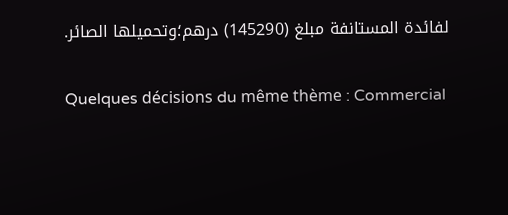لفائدة المستانفة مبلغ (145290) درهم؛وتحميلها الصائر.

Quelques décisions du même thème : Commercial